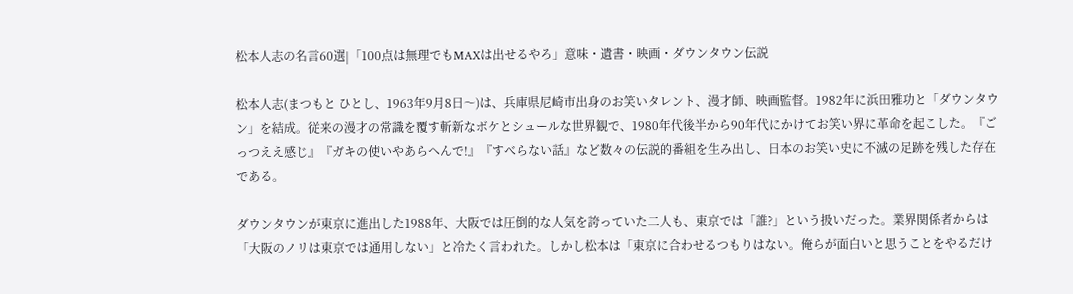松本人志の名言60選|「100点は無理でもMAXは出せるやろ」意味・遺書・映画・ダウンタウン伝説

松本人志(まつもと ひとし、1963年9月8日〜)は、兵庫県尼崎市出身のお笑いタレント、漫才師、映画監督。1982年に浜田雅功と「ダウンタウン」を結成。従来の漫才の常識を覆す斬新なボケとシュールな世界観で、1980年代後半から90年代にかけてお笑い界に革命を起こした。『ごっつええ感じ』『ガキの使いやあらへんで!』『すべらない話』など数々の伝説的番組を生み出し、日本のお笑い史に不滅の足跡を残した存在である。

ダウンタウンが東京に進出した1988年、大阪では圧倒的な人気を誇っていた二人も、東京では「誰?」という扱いだった。業界関係者からは「大阪のノリは東京では通用しない」と冷たく言われた。しかし松本は「東京に合わせるつもりはない。俺らが面白いと思うことをやるだけ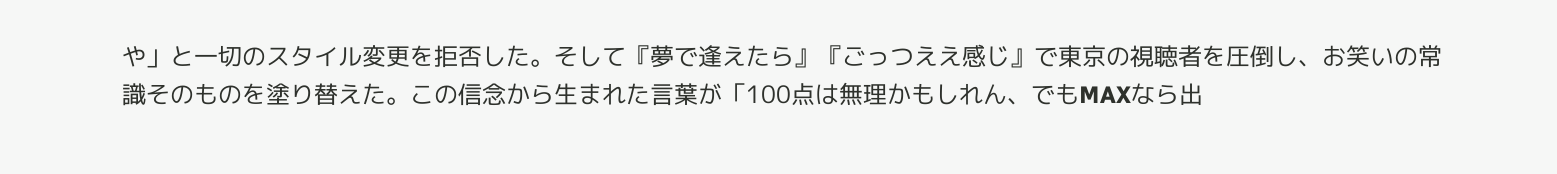や」と一切のスタイル変更を拒否した。そして『夢で逢えたら』『ごっつええ感じ』で東京の視聴者を圧倒し、お笑いの常識そのものを塗り替えた。この信念から生まれた言葉が「100点は無理かもしれん、でもMAXなら出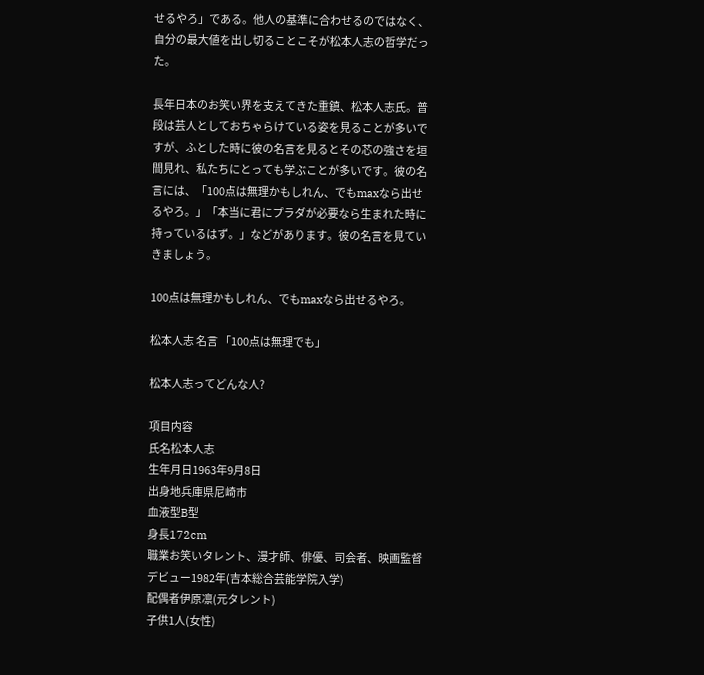せるやろ」である。他人の基準に合わせるのではなく、自分の最大値を出し切ることこそが松本人志の哲学だった。

長年日本のお笑い界を支えてきた重鎮、松本人志氏。普段は芸人としておちゃらけている姿を見ることが多いですが、ふとした時に彼の名言を見るとその芯の強さを垣間見れ、私たちにとっても学ぶことが多いです。彼の名言には、「100点は無理かもしれん、でもmaxなら出せるやろ。」「本当に君にプラダが必要なら生まれた時に持っているはず。」などがあります。彼の名言を見ていきましょう。

100点は無理かもしれん、でもmaxなら出せるやろ。

松本人志 名言 「100点は無理でも」

松本人志ってどんな人?

項目内容
氏名松本人志
生年月日1963年9月8日
出身地兵庫県尼崎市
血液型B型
身長172cm
職業お笑いタレント、漫才師、俳優、司会者、映画監督
デビュー1982年(吉本総合芸能学院入学)
配偶者伊原凛(元タレント)
子供1人(女性)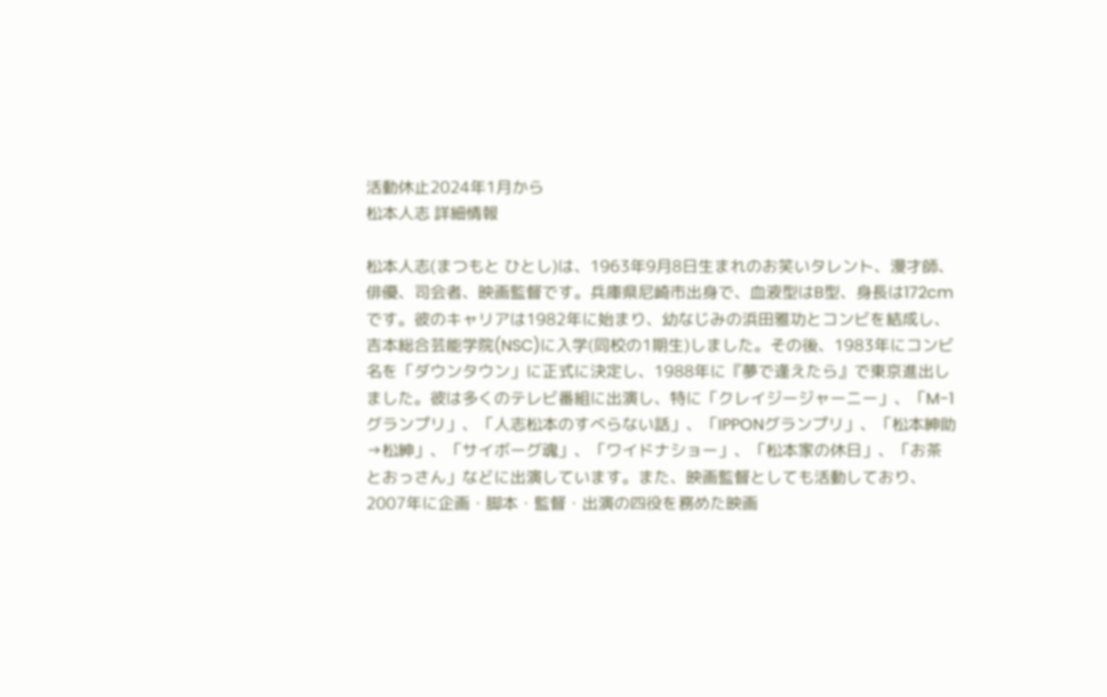活動休止2024年1月から
松本人志 詳細情報

松本人志(まつもと ひとし)は、1963年9月8日生まれのお笑いタレント、漫才師、俳優、司会者、映画監督です。兵庫県尼崎市出身で、血液型はB型、身長は172cmです。彼のキャリアは1982年に始まり、幼なじみの浜田雅功とコンビを結成し、吉本総合芸能学院(NSC)に入学(同校の1期生)しました。その後、1983年にコンビ名を「ダウンタウン」に正式に決定し、1988年に『夢で逢えたら』で東京進出しました。彼は多くのテレビ番組に出演し、特に「クレイジージャーニー」、「M-1グランプリ」、「人志松本のすべらない話」、「IPPONグランプリ」、「松本紳助→松紳」、「サイボーグ魂」、「ワイドナショー」、「松本家の休日」、「お茶とおっさん」などに出演しています。また、映画監督としても活動しており、2007年に企画・脚本・監督・出演の四役を務めた映画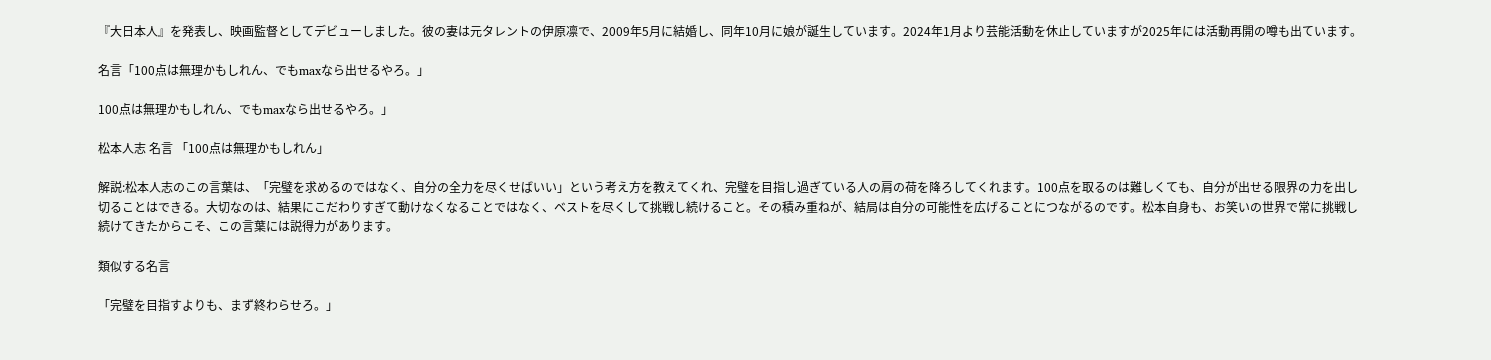『大日本人』を発表し、映画監督としてデビューしました。彼の妻は元タレントの伊原凛で、2009年5月に結婚し、同年10月に娘が誕生しています。2024年1月より芸能活動を休止していますが2025年には活動再開の噂も出ています。

名言「100点は無理かもしれん、でもmaxなら出せるやろ。」

100点は無理かもしれん、でもmaxなら出せるやろ。」

松本人志 名言 「100点は無理かもしれん」

解説:松本人志のこの言葉は、「完璧を求めるのではなく、自分の全力を尽くせばいい」という考え方を教えてくれ、完璧を目指し過ぎている人の肩の荷を降ろしてくれます。100点を取るのは難しくても、自分が出せる限界の力を出し切ることはできる。大切なのは、結果にこだわりすぎて動けなくなることではなく、ベストを尽くして挑戦し続けること。その積み重ねが、結局は自分の可能性を広げることにつながるのです。松本自身も、お笑いの世界で常に挑戦し続けてきたからこそ、この言葉には説得力があります。

類似する名言

「完璧を目指すよりも、まず終わらせろ。」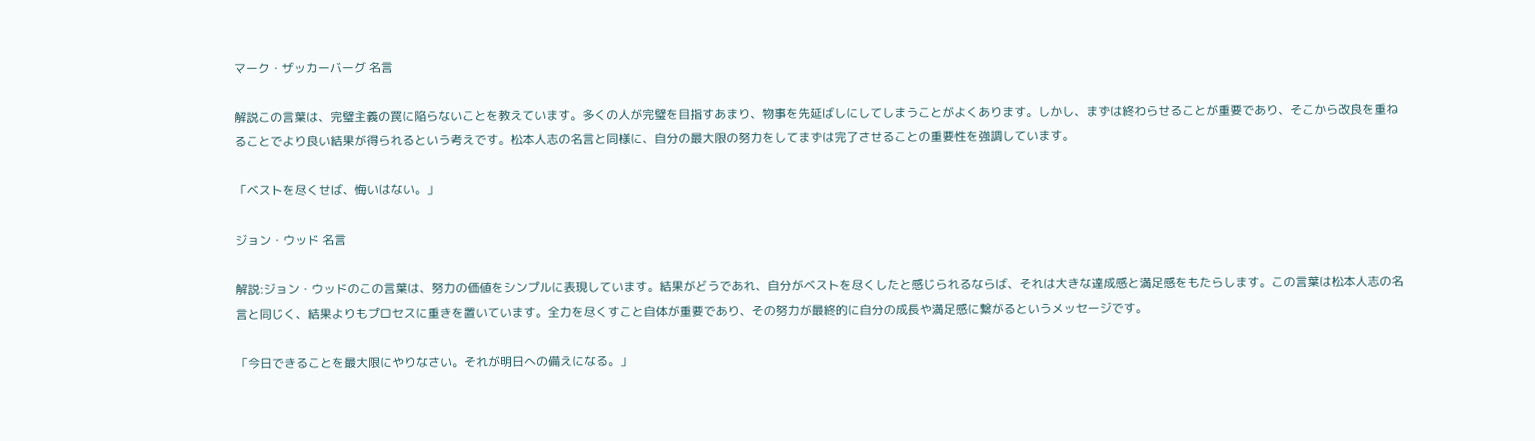マーク・ザッカーバーグ 名言

解説この言葉は、完璧主義の罠に陥らないことを教えています。多くの人が完璧を目指すあまり、物事を先延ばしにしてしまうことがよくあります。しかし、まずは終わらせることが重要であり、そこから改良を重ねることでより良い結果が得られるという考えです。松本人志の名言と同様に、自分の最大限の努力をしてまずは完了させることの重要性を強調しています。

「ベストを尽くせば、悔いはない。」

ジョン・ウッド 名言

解説:ジョン・ウッドのこの言葉は、努力の価値をシンプルに表現しています。結果がどうであれ、自分がベストを尽くしたと感じられるならば、それは大きな達成感と満足感をもたらします。この言葉は松本人志の名言と同じく、結果よりもプロセスに重きを置いています。全力を尽くすこと自体が重要であり、その努力が最終的に自分の成長や満足感に繋がるというメッセージです。

「今日できることを最大限にやりなさい。それが明日への備えになる。」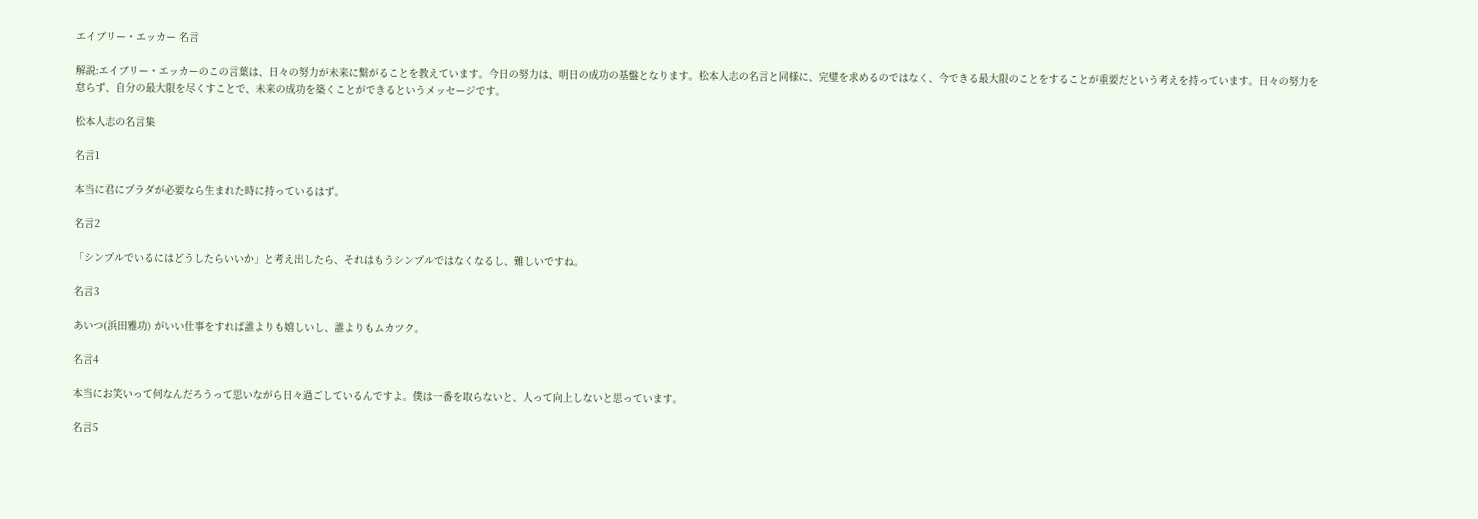エイブリー・エッカー 名言

解説:エイブリー・エッカーのこの言葉は、日々の努力が未来に繋がることを教えています。今日の努力は、明日の成功の基盤となります。松本人志の名言と同様に、完璧を求めるのではなく、今できる最大限のことをすることが重要だという考えを持っています。日々の努力を怠らず、自分の最大限を尽くすことで、未来の成功を築くことができるというメッセージです。

松本人志の名言集

名言1

本当に君にプラダが必要なら生まれた時に持っているはず。

名言2

「シンプルでいるにはどうしたらいいか」と考え出したら、それはもうシンプルではなくなるし、難しいですね。

名言3

あいつ(浜田雅功) がいい仕事をすれば誰よりも嬉しいし、誰よりもムカツク。

名言4

本当にお笑いって何なんだろうって思いながら日々過ごしているんですよ。僕は一番を取らないと、人って向上しないと思っています。

名言5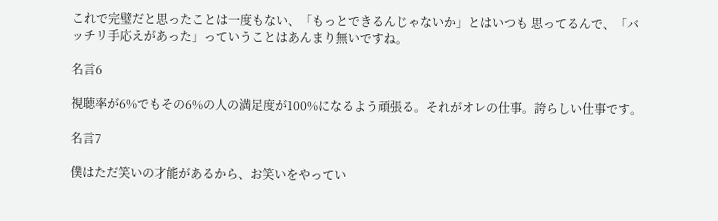これで完璧だと思ったことは一度もない、「もっとできるんじゃないか」とはいつも 思ってるんで、「バッチリ手応えがあった」っていうことはあんまり無いですね。

名言6

視聴率が6%でもその6%の人の満足度が100%になるよう頑張る。それがオレの仕事。誇らしい仕事です。

名言7

僕はただ笑いの才能があるから、お笑いをやってい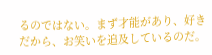るのではない。まず才能があり、好きだから、お笑いを追及しているのだ。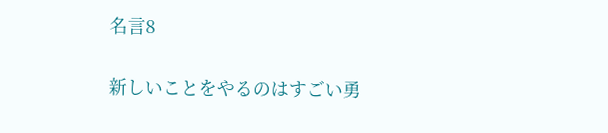名言8

新しいことをやるのはすごい勇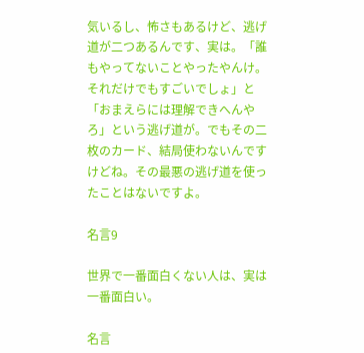気いるし、怖さもあるけど、逃げ道が二つあるんです、実は。「誰もやってないことやったやんけ。それだけでもすごいでしょ」と「おまえらには理解できへんやろ」という逃げ道が。でもその二枚のカード、結局使わないんですけどね。その最悪の逃げ道を使ったことはないですよ。

名言9

世界で一番面白くない人は、実は一番面白い。

名言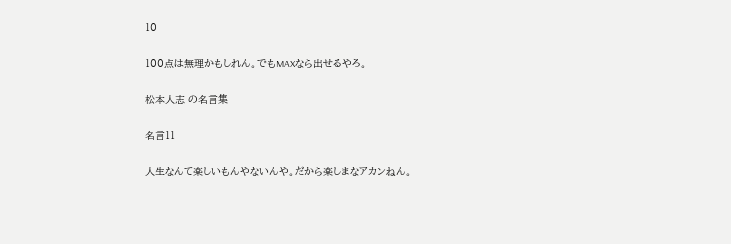10

100点は無理かもしれん。でもMAXなら出せるやろ。

松本人志 の名言集

名言11

人生なんて楽しいもんやないんや。だから楽しまなアカンねん。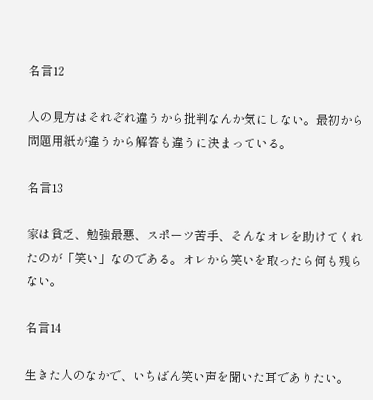名言12

人の見方はそれぞれ違うから批判なんか気にしない。最初から問題用紙が違うから解答も違うに決まっている。

名言13

家は貧乏、勉強最悪、スポーツ苦手、そんなオレを助けてくれたのが「笑い」なのである。オレから笑いを取ったら何も残らない。

名言14

生きた人のなかで、いちばん笑い声を聞いた耳でありたい。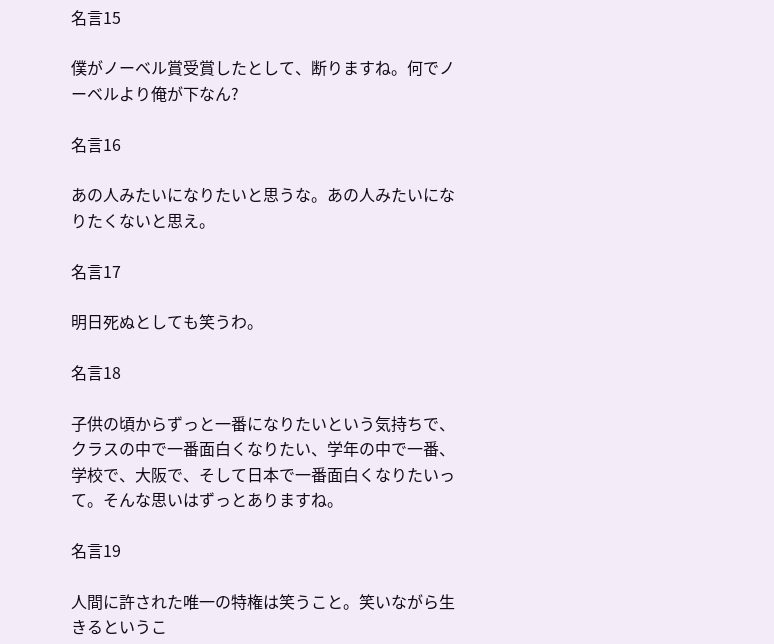名言15

僕がノーベル賞受賞したとして、断りますね。何でノーベルより俺が下なん?

名言16

あの人みたいになりたいと思うな。あの人みたいになりたくないと思え。

名言17

明日死ぬとしても笑うわ。

名言18

子供の頃からずっと一番になりたいという気持ちで、クラスの中で一番面白くなりたい、学年の中で一番、学校で、大阪で、そして日本で一番面白くなりたいって。そんな思いはずっとありますね。

名言19

人間に許された唯一の特権は笑うこと。笑いながら生きるというこ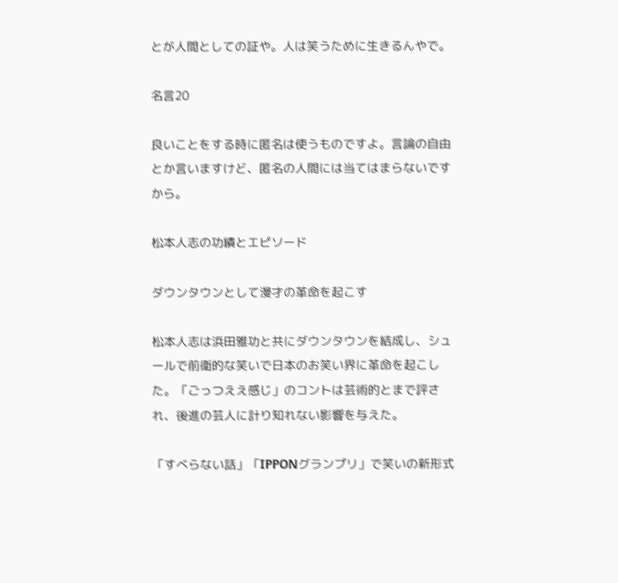とが人間としての証や。人は笑うために生きるんやで。

名言20

良いことをする時に匿名は使うものですよ。言論の自由とか言いますけど、匿名の人間には当てはまらないですから。

松本人志の功績とエピソード

ダウンタウンとして漫才の革命を起こす

松本人志は浜田雅功と共にダウンタウンを結成し、シュールで前衛的な笑いで日本のお笑い界に革命を起こした。「ごっつええ感じ」のコントは芸術的とまで評され、後進の芸人に計り知れない影響を与えた。

「すべらない話」「IPPONグランプリ」で笑いの新形式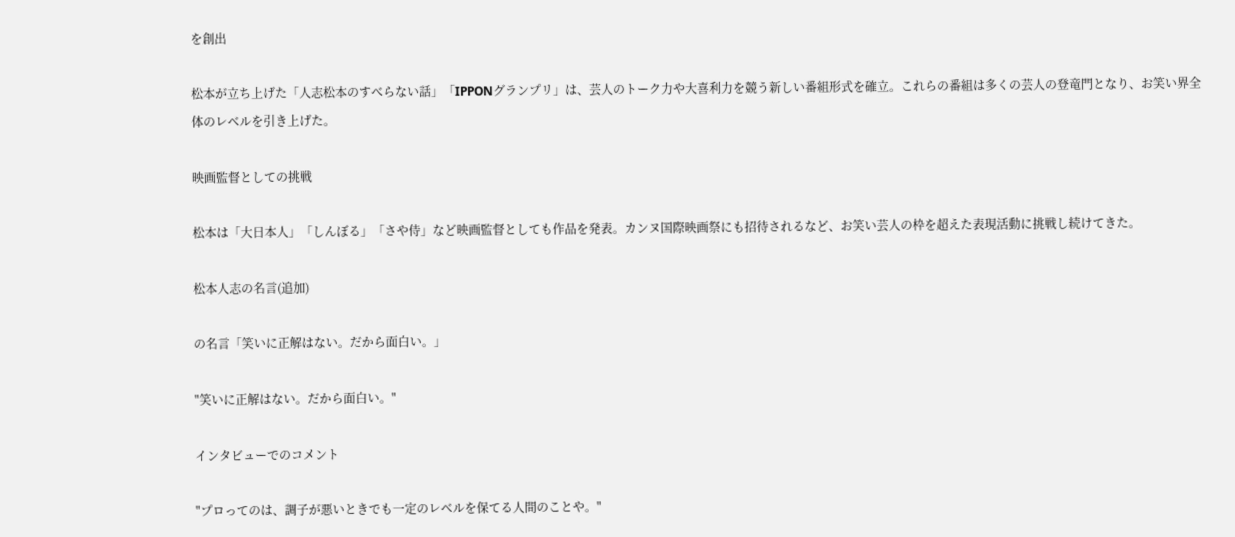を創出

松本が立ち上げた「人志松本のすべらない話」「IPPONグランプリ」は、芸人のトーク力や大喜利力を競う新しい番組形式を確立。これらの番組は多くの芸人の登竜門となり、お笑い界全体のレベルを引き上げた。

映画監督としての挑戦

松本は「大日本人」「しんぼる」「さや侍」など映画監督としても作品を発表。カンヌ国際映画祭にも招待されるなど、お笑い芸人の枠を超えた表現活動に挑戦し続けてきた。

松本人志の名言(追加)

の名言「笑いに正解はない。だから面白い。」

"笑いに正解はない。だから面白い。"

インタビューでのコメント

"プロってのは、調子が悪いときでも一定のレベルを保てる人間のことや。"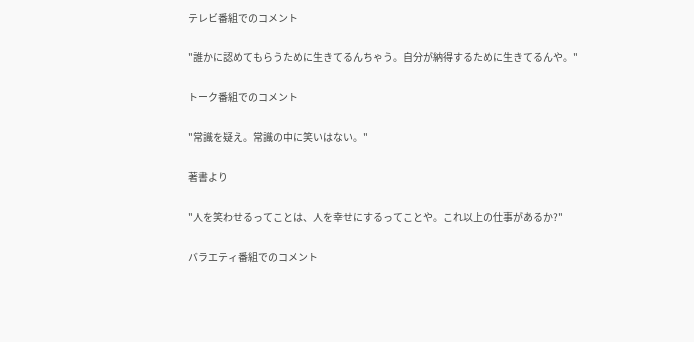テレビ番組でのコメント

"誰かに認めてもらうために生きてるんちゃう。自分が納得するために生きてるんや。"

トーク番組でのコメント

"常識を疑え。常識の中に笑いはない。"

著書より

"人を笑わせるってことは、人を幸せにするってことや。これ以上の仕事があるか?"

バラエティ番組でのコメント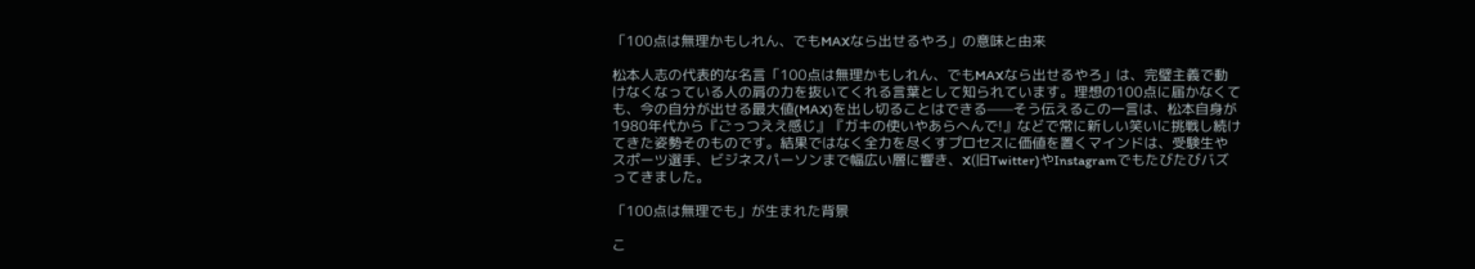「100点は無理かもしれん、でもMAXなら出せるやろ」の意味と由来

松本人志の代表的な名言「100点は無理かもしれん、でもMAXなら出せるやろ」は、完璧主義で動けなくなっている人の肩の力を抜いてくれる言葉として知られています。理想の100点に届かなくても、今の自分が出せる最大値(MAX)を出し切ることはできる——そう伝えるこの一言は、松本自身が1980年代から『ごっつええ感じ』『ガキの使いやあらへんで!』などで常に新しい笑いに挑戦し続けてきた姿勢そのものです。結果ではなく全力を尽くすプロセスに価値を置くマインドは、受験生やスポーツ選手、ビジネスパーソンまで幅広い層に響き、X(旧Twitter)やInstagramでもたびたびバズってきました。

「100点は無理でも」が生まれた背景

こ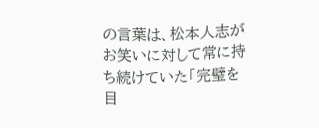の言葉は、松本人志がお笑いに対して常に持ち続けていた「完璧を目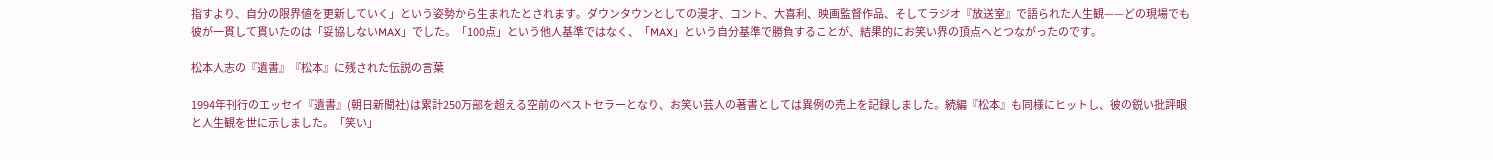指すより、自分の限界値を更新していく」という姿勢から生まれたとされます。ダウンタウンとしての漫才、コント、大喜利、映画監督作品、そしてラジオ『放送室』で語られた人生観——どの現場でも彼が一貫して貫いたのは「妥協しないMAX」でした。「100点」という他人基準ではなく、「MAX」という自分基準で勝負することが、結果的にお笑い界の頂点へとつながったのです。

松本人志の『遺書』『松本』に残された伝説の言葉

1994年刊行のエッセイ『遺書』(朝日新聞社)は累計250万部を超える空前のベストセラーとなり、お笑い芸人の著書としては異例の売上を記録しました。続編『松本』も同様にヒットし、彼の鋭い批評眼と人生観を世に示しました。「笑い」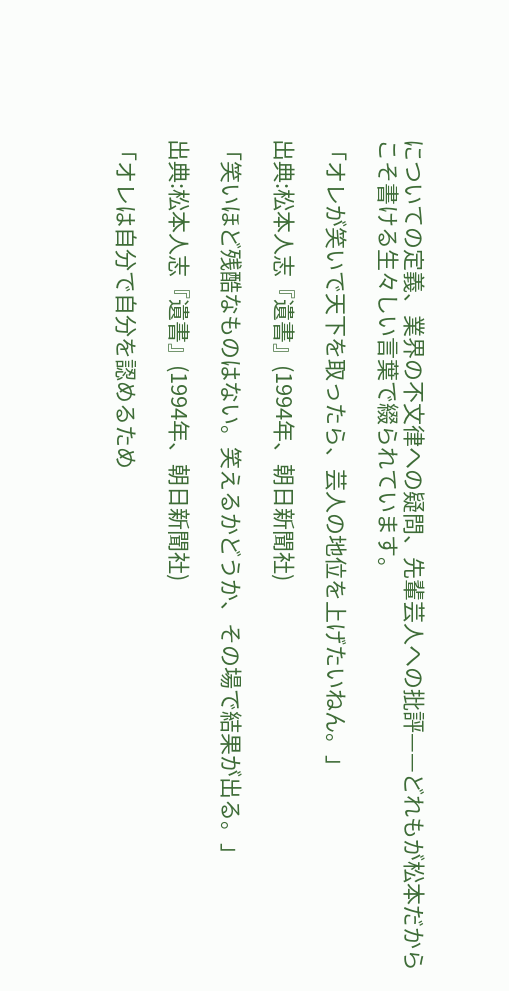についての定義、業界の不文律への疑問、先輩芸人への批評——どれもが松本だからこそ書ける生々しい言葉で綴られています。

「オレが笑いで天下を取ったら、芸人の地位を上げたいねん。」

出典:松本人志『遺書』(1994年、朝日新聞社)

「笑いほど残酷なものはない。笑えるかどうか、その場で結果が出る。」

出典:松本人志『遺書』(1994年、朝日新聞社)

「オレは自分で自分を認めるため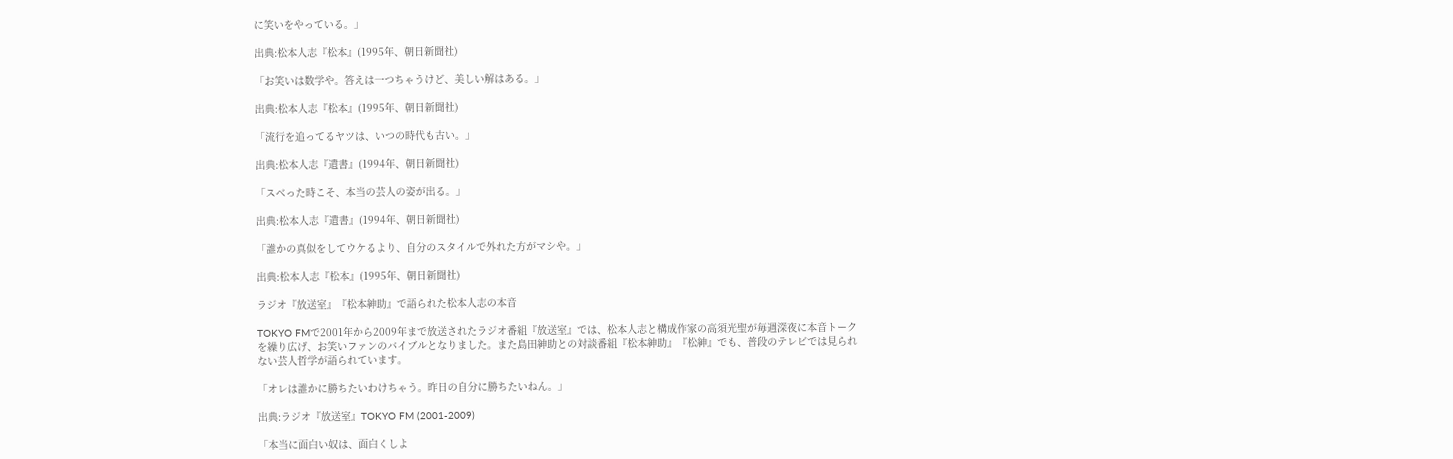に笑いをやっている。」

出典:松本人志『松本』(1995年、朝日新聞社)

「お笑いは数学や。答えは一つちゃうけど、美しい解はある。」

出典:松本人志『松本』(1995年、朝日新聞社)

「流行を追ってるヤツは、いつの時代も古い。」

出典:松本人志『遺書』(1994年、朝日新聞社)

「スベった時こそ、本当の芸人の姿が出る。」

出典:松本人志『遺書』(1994年、朝日新聞社)

「誰かの真似をしてウケるより、自分のスタイルで外れた方がマシや。」

出典:松本人志『松本』(1995年、朝日新聞社)

ラジオ『放送室』『松本紳助』で語られた松本人志の本音

TOKYO FMで2001年から2009年まで放送されたラジオ番組『放送室』では、松本人志と構成作家の高須光聖が毎週深夜に本音トークを繰り広げ、お笑いファンのバイブルとなりました。また島田紳助との対談番組『松本紳助』『松紳』でも、普段のテレビでは見られない芸人哲学が語られています。

「オレは誰かに勝ちたいわけちゃう。昨日の自分に勝ちたいねん。」

出典:ラジオ『放送室』TOKYO FM (2001-2009)

「本当に面白い奴は、面白くしよ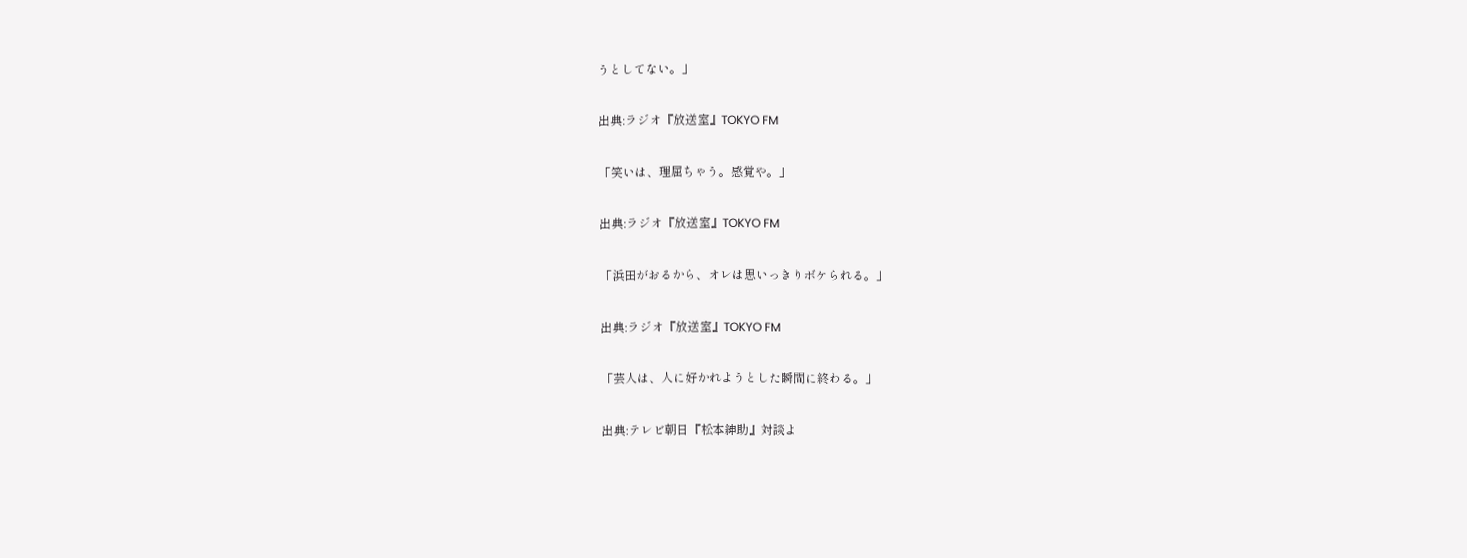うとしてない。」

出典:ラジオ『放送室』TOKYO FM

「笑いは、理屈ちゃう。感覚や。」

出典:ラジオ『放送室』TOKYO FM

「浜田がおるから、オレは思いっきりボケられる。」

出典:ラジオ『放送室』TOKYO FM

「芸人は、人に好かれようとした瞬間に終わる。」

出典:テレビ朝日『松本紳助』対談よ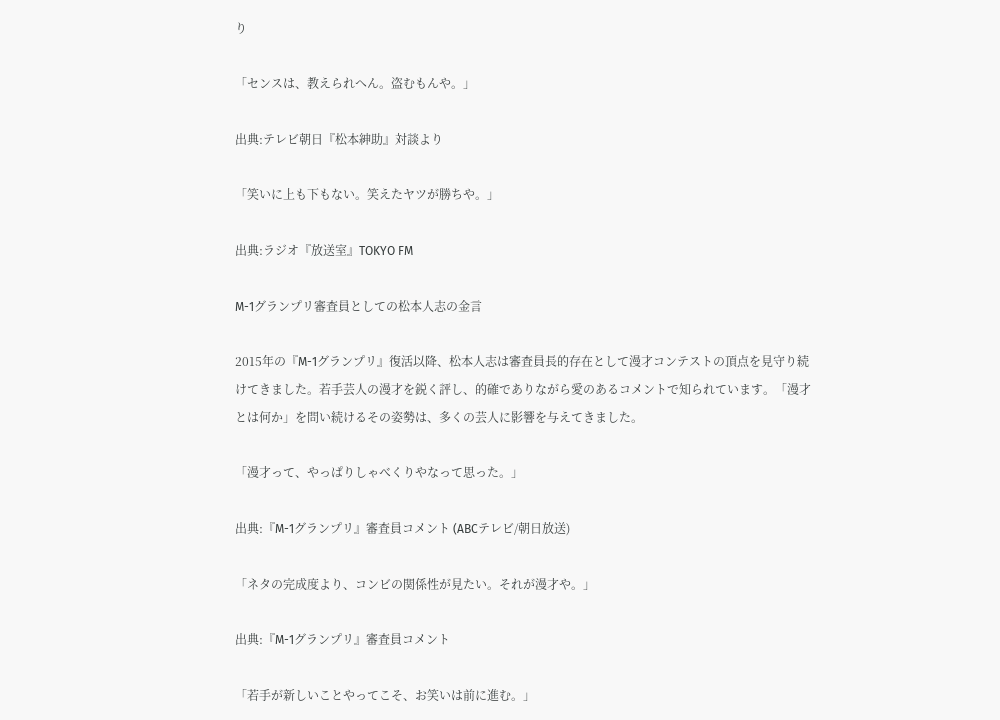り

「センスは、教えられへん。盗むもんや。」

出典:テレビ朝日『松本紳助』対談より

「笑いに上も下もない。笑えたヤツが勝ちや。」

出典:ラジオ『放送室』TOKYO FM

M-1グランプリ審査員としての松本人志の金言

2015年の『M-1グランプリ』復活以降、松本人志は審査員長的存在として漫才コンテストの頂点を見守り続けてきました。若手芸人の漫才を鋭く評し、的確でありながら愛のあるコメントで知られています。「漫才とは何か」を問い続けるその姿勢は、多くの芸人に影響を与えてきました。

「漫才って、やっぱりしゃべくりやなって思った。」

出典:『M-1グランプリ』審査員コメント (ABCテレビ/朝日放送)

「ネタの完成度より、コンビの関係性が見たい。それが漫才や。」

出典:『M-1グランプリ』審査員コメント

「若手が新しいことやってこそ、お笑いは前に進む。」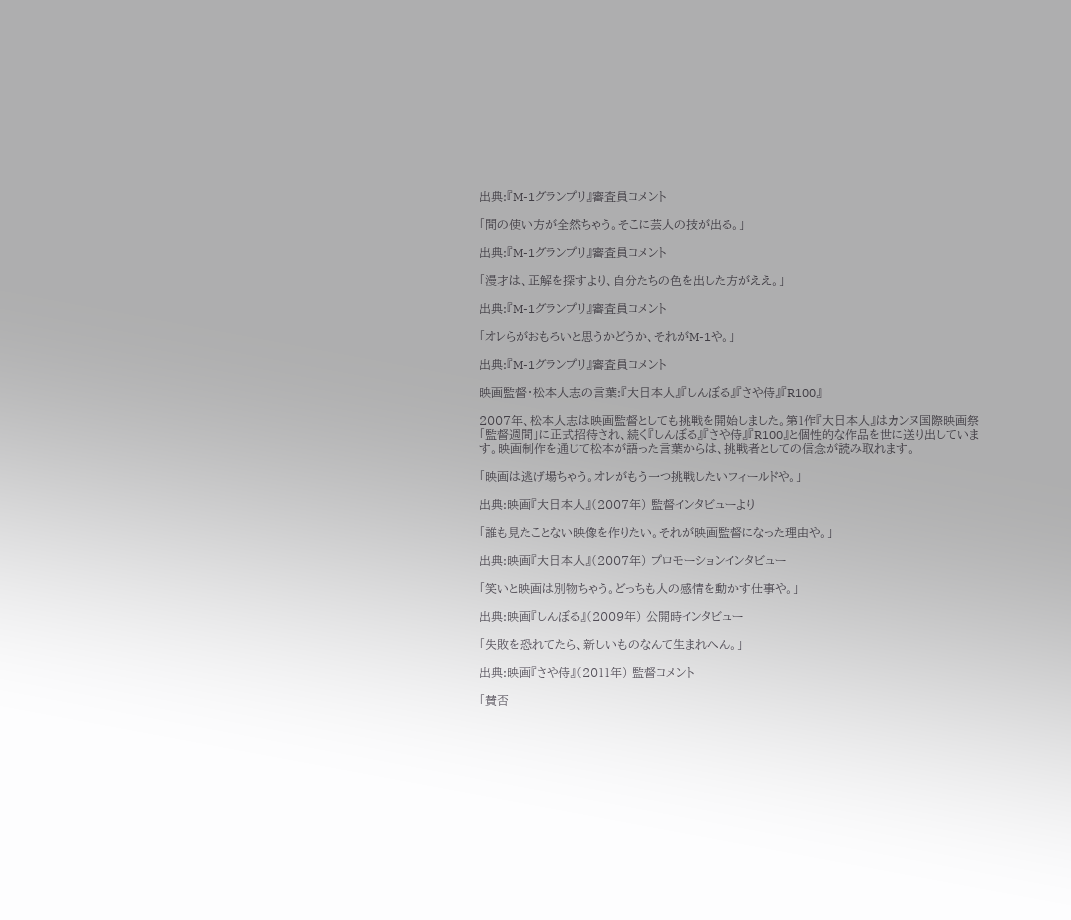出典:『M-1グランプリ』審査員コメント

「間の使い方が全然ちゃう。そこに芸人の技が出る。」

出典:『M-1グランプリ』審査員コメント

「漫才は、正解を探すより、自分たちの色を出した方がええ。」

出典:『M-1グランプリ』審査員コメント

「オレらがおもろいと思うかどうか、それがM-1や。」

出典:『M-1グランプリ』審査員コメント

映画監督・松本人志の言葉:『大日本人』『しんぼる』『さや侍』『R100』

2007年、松本人志は映画監督としても挑戦を開始しました。第1作『大日本人』はカンヌ国際映画祭「監督週間」に正式招待され、続く『しんぼる』『さや侍』『R100』と個性的な作品を世に送り出しています。映画制作を通じて松本が語った言葉からは、挑戦者としての信念が読み取れます。

「映画は逃げ場ちゃう。オレがもう一つ挑戦したいフィールドや。」

出典:映画『大日本人』(2007年) 監督インタビューより

「誰も見たことない映像を作りたい。それが映画監督になった理由や。」

出典:映画『大日本人』(2007年) プロモーションインタビュー

「笑いと映画は別物ちゃう。どっちも人の感情を動かす仕事や。」

出典:映画『しんぼる』(2009年) 公開時インタビュー

「失敗を恐れてたら、新しいものなんて生まれへん。」

出典:映画『さや侍』(2011年) 監督コメント

「賛否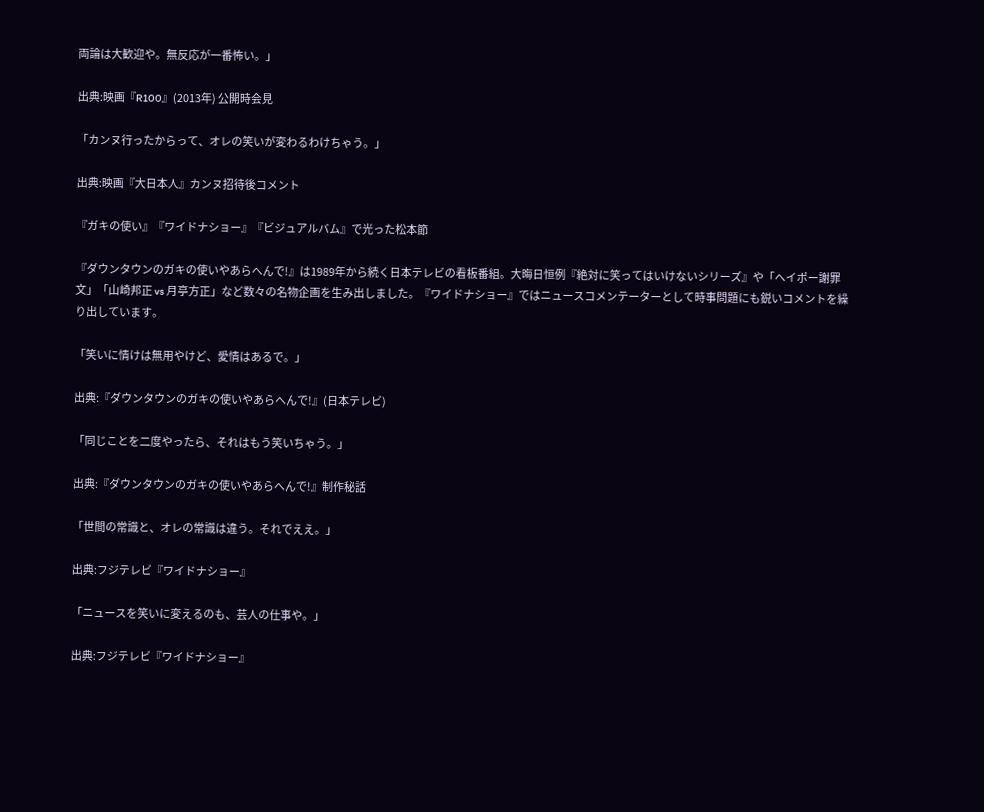両論は大歓迎や。無反応が一番怖い。」

出典:映画『R100』(2013年) 公開時会見

「カンヌ行ったからって、オレの笑いが変わるわけちゃう。」

出典:映画『大日本人』カンヌ招待後コメント

『ガキの使い』『ワイドナショー』『ビジュアルバム』で光った松本節

『ダウンタウンのガキの使いやあらへんで!』は1989年から続く日本テレビの看板番組。大晦日恒例『絶対に笑ってはいけないシリーズ』や「ヘイポー謝罪文」「山崎邦正 vs 月亭方正」など数々の名物企画を生み出しました。『ワイドナショー』ではニュースコメンテーターとして時事問題にも鋭いコメントを繰り出しています。

「笑いに情けは無用やけど、愛情はあるで。」

出典:『ダウンタウンのガキの使いやあらへんで!』(日本テレビ)

「同じことを二度やったら、それはもう笑いちゃう。」

出典:『ダウンタウンのガキの使いやあらへんで!』制作秘話

「世間の常識と、オレの常識は違う。それでええ。」

出典:フジテレビ『ワイドナショー』

「ニュースを笑いに変えるのも、芸人の仕事や。」

出典:フジテレビ『ワイドナショー』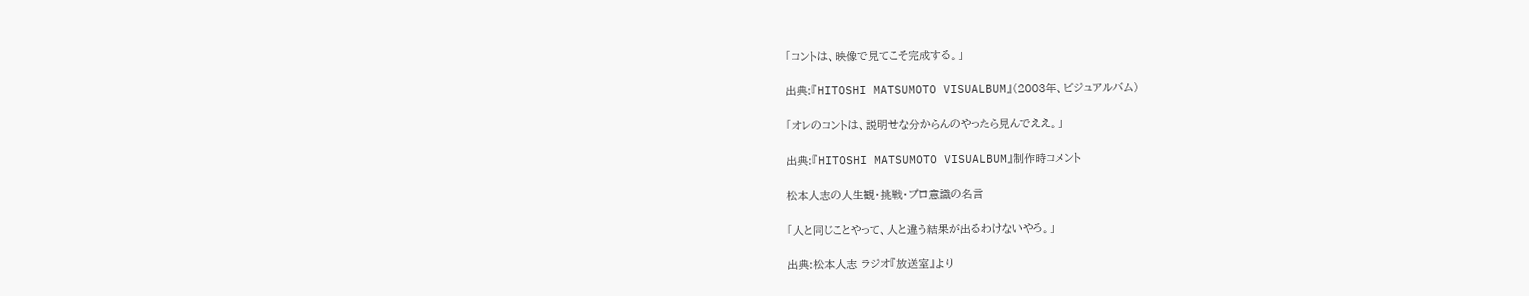「コントは、映像で見てこそ完成する。」

出典:『HITOSHI MATSUMOTO VISUALBUM』(2003年、ビジュアルバム)

「オレのコントは、説明せな分からんのやったら見んでええ。」

出典:『HITOSHI MATSUMOTO VISUALBUM』制作時コメント

松本人志の人生観・挑戦・プロ意識の名言

「人と同じことやって、人と違う結果が出るわけないやろ。」

出典:松本人志 ラジオ『放送室』より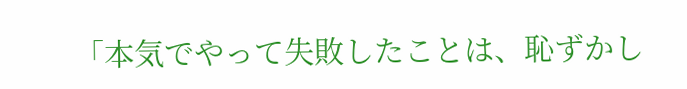「本気でやって失敗したことは、恥ずかし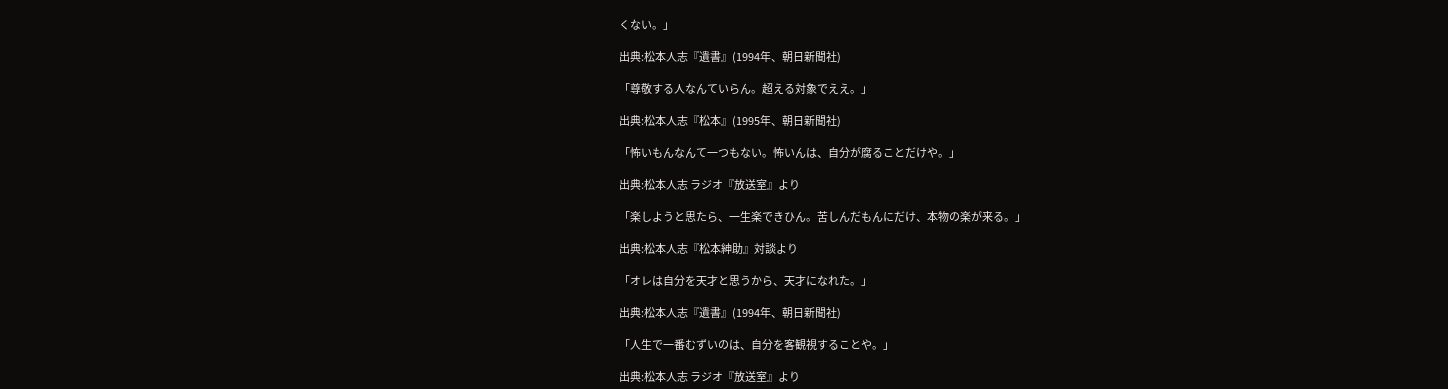くない。」

出典:松本人志『遺書』(1994年、朝日新聞社)

「尊敬する人なんていらん。超える対象でええ。」

出典:松本人志『松本』(1995年、朝日新聞社)

「怖いもんなんて一つもない。怖いんは、自分が腐ることだけや。」

出典:松本人志 ラジオ『放送室』より

「楽しようと思たら、一生楽できひん。苦しんだもんにだけ、本物の楽が来る。」

出典:松本人志『松本紳助』対談より

「オレは自分を天才と思うから、天才になれた。」

出典:松本人志『遺書』(1994年、朝日新聞社)

「人生で一番むずいのは、自分を客観視することや。」

出典:松本人志 ラジオ『放送室』より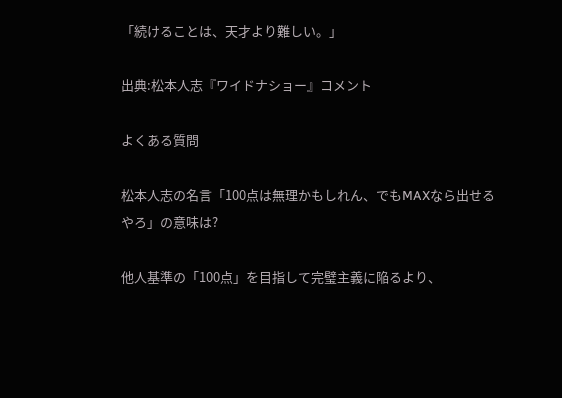「続けることは、天才より難しい。」

出典:松本人志『ワイドナショー』コメント

よくある質問

松本人志の名言「100点は無理かもしれん、でもMAXなら出せるやろ」の意味は?

他人基準の「100点」を目指して完璧主義に陥るより、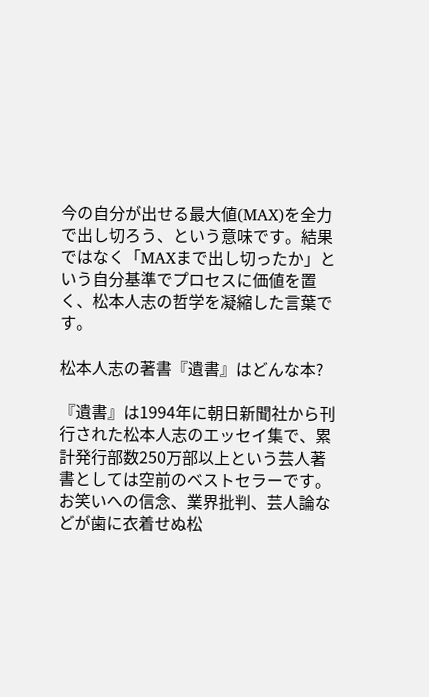今の自分が出せる最大値(MAX)を全力で出し切ろう、という意味です。結果ではなく「MAXまで出し切ったか」という自分基準でプロセスに価値を置く、松本人志の哲学を凝縮した言葉です。

松本人志の著書『遺書』はどんな本?

『遺書』は1994年に朝日新聞社から刊行された松本人志のエッセイ集で、累計発行部数250万部以上という芸人著書としては空前のベストセラーです。お笑いへの信念、業界批判、芸人論などが歯に衣着せぬ松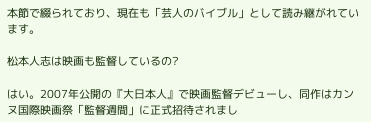本節で綴られており、現在も「芸人のバイブル」として読み継がれています。

松本人志は映画も監督しているの?

はい。2007年公開の『大日本人』で映画監督デビューし、同作はカンヌ国際映画祭「監督週間」に正式招待されまし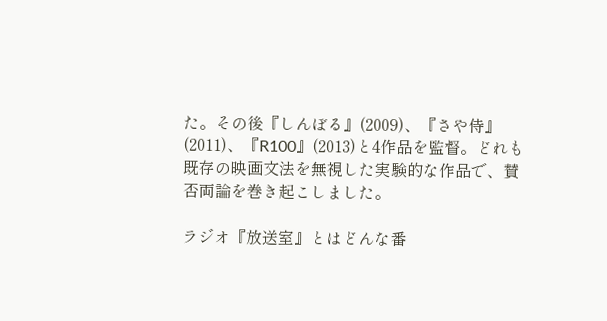た。その後『しんぼる』(2009)、『さや侍』(2011)、『R100』(2013)と4作品を監督。どれも既存の映画文法を無視した実験的な作品で、賛否両論を巻き起こしました。

ラジオ『放送室』とはどんな番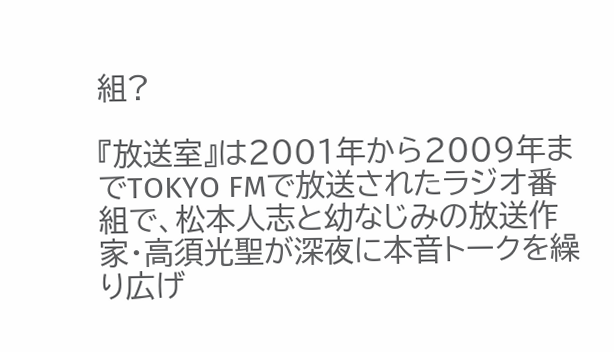組?

『放送室』は2001年から2009年までTOKYO FMで放送されたラジオ番組で、松本人志と幼なじみの放送作家・高須光聖が深夜に本音トークを繰り広げ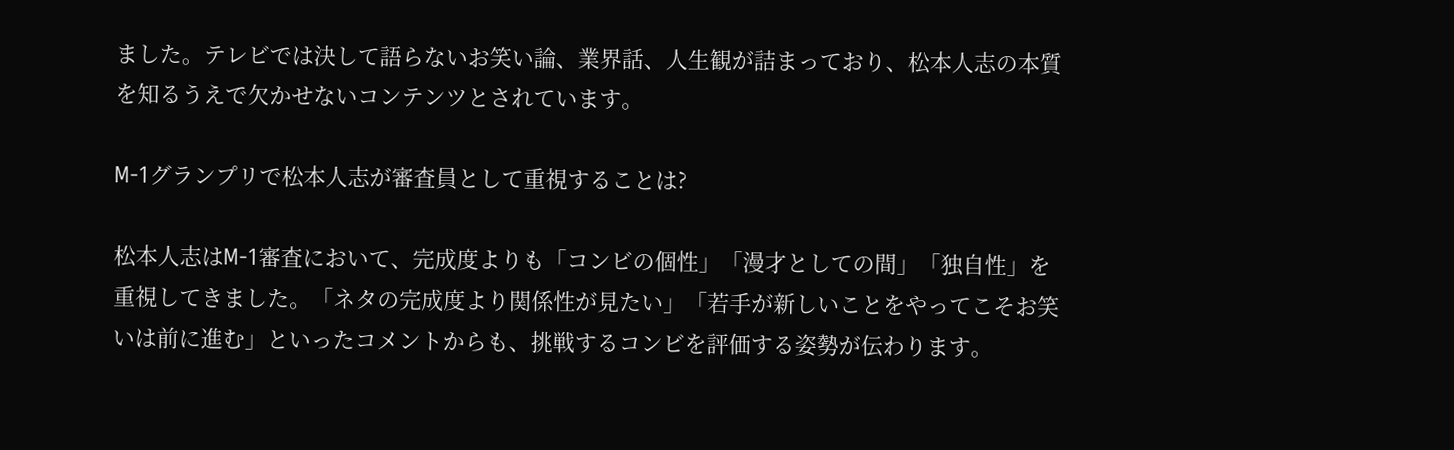ました。テレビでは決して語らないお笑い論、業界話、人生観が詰まっており、松本人志の本質を知るうえで欠かせないコンテンツとされています。

M-1グランプリで松本人志が審査員として重視することは?

松本人志はM-1審査において、完成度よりも「コンビの個性」「漫才としての間」「独自性」を重視してきました。「ネタの完成度より関係性が見たい」「若手が新しいことをやってこそお笑いは前に進む」といったコメントからも、挑戦するコンビを評価する姿勢が伝わります。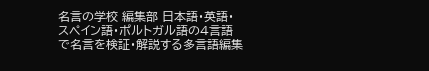名言の学校 編集部 日本語・英語・スペイン語・ポルトガル語の4言語で名言を検証・解説する多言語編集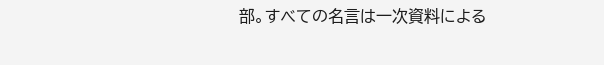部。すべての名言は一次資料による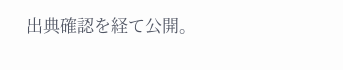出典確認を経て公開。